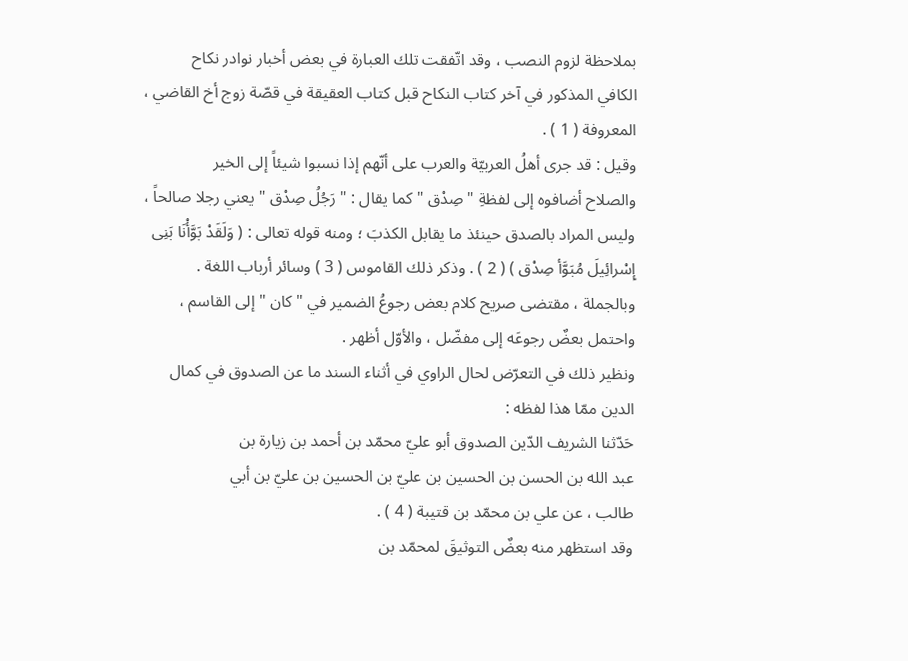بملاحظة لزوم النصب ، وقد اتّفقت تلك العبارة في بعض أخبار نوادر نكاح
الكافي المذكور في آخر كتاب النكاح قبل كتاب العقيقة في قصّة زوج أخ القاضي ،
المعروفة ( 1 ) .
وقيل : قد جرى أهلُ العربيّة والعرب على أنّهم إذا نسبوا شيئاً إلى الخير
والصلاح أضافوه إلى لفظةِ " صِدْق " كما يقال : " رَجُلُ صِدْق " يعني رجلا صالحاً ،
وليس المراد بالصدق حينئذ ما يقابل الكذبَ ؛ ومنه قوله تعالى : ( وَلَقَدْ بَوَّأْنَا بَنِى
إِسْرائِيلَ مُبَوَّأ صِدْق ) ( 2 ) . وذكر ذلك القاموس ( 3 ) وسائر أرباب اللغة .
وبالجملة ، مقتضى صريح كلام بعض رجوعُ الضمير في " كان " إلى القاسم ،
واحتمل بعضٌ رجوعَه إلى مفضّل ، والأوّل أظهر .
ونظير ذلك في التعرّض لحال الراوي في أثناء السند ما عن الصدوق في كمال
الدين ممّا هذا لفظه :
حَدّثنا الشريف الدّين الصدوق أبو عليّ محمّد بن أحمد بن زيارة بن
عبد الله بن الحسن بن الحسين بن عليّ بن الحسين بن عليّ بن أبي
طالب ، عن علي بن محمّد بن قتيبة ( 4 ) .
وقد استظهر منه بعضٌ التوثيقَ لمحمّد بن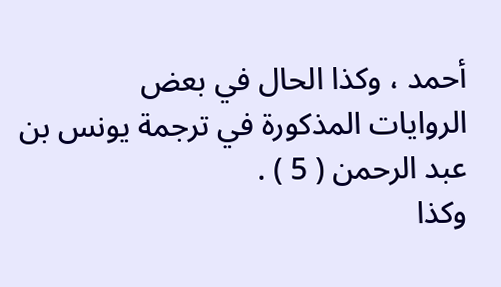أحمد ، وكذا الحال في بعض
الروايات المذكورة في ترجمة يونس بن عبد الرحمن ( 5 ) .
وكذا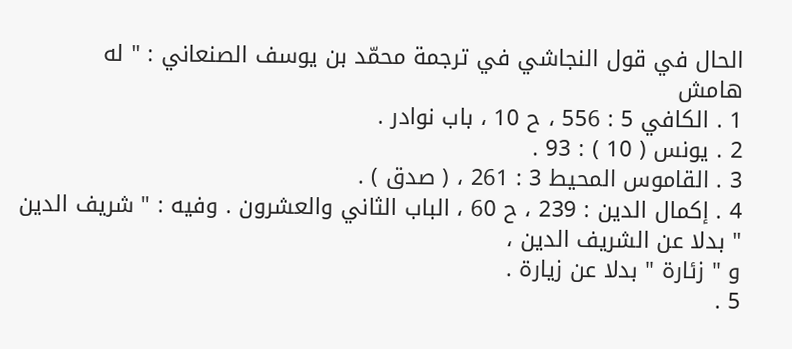الحال في قول النجاشي في ترجمة محمّد بن يوسف الصنعاني : " له
هامش
1 . الكافي 5 : 556 ، ح 10 ، باب نوادر .
2 . يونس ( 10 ) : 93 .
3 . القاموس المحيط 3 : 261 ، ( صدق ) .
4 . إكمال الدين : 239 ، ح 60 ، الباب الثاني والعشرون . وفيه : " شريف الدين " بدلا عن الشريف الدين ،
و " زئارة " بدلا عن زيارة .
5 .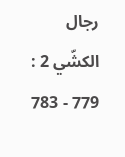رجال الكشّي 2 : 779 - 783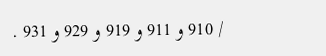/ 910 و 911 و 919 و 929 و 931 .